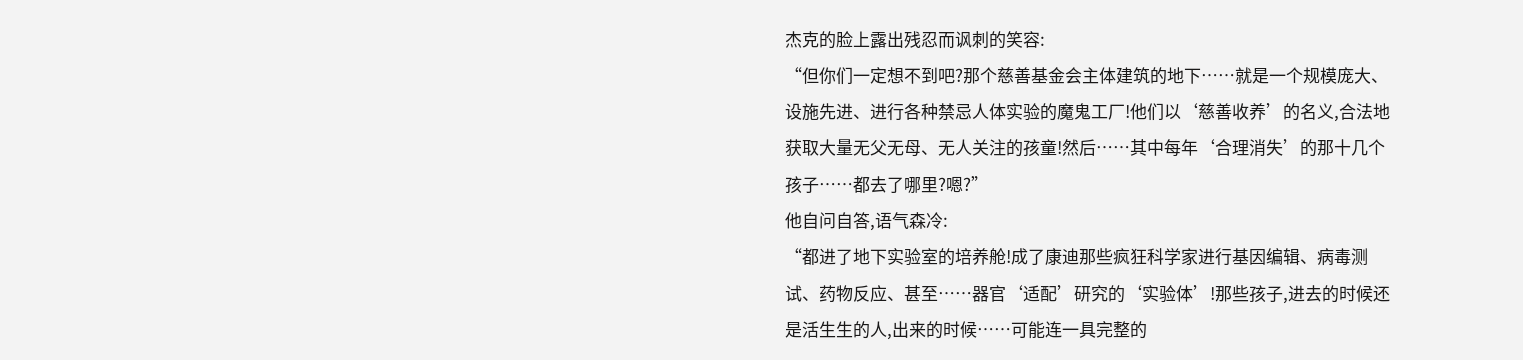杰克的脸上露出残忍而讽刺的笑容:
“但你们一定想不到吧?那个慈善基金会主体建筑的地下……就是一个规模庞大、设施先进、进行各种禁忌人体实验的魔鬼工厂!他们以‘慈善收养’的名义,合法地获取大量无父无母、无人关注的孩童!然后……其中每年‘合理消失’的那十几个孩子……都去了哪里?嗯?”
他自问自答,语气森冷:
“都进了地下实验室的培养舱!成了康迪那些疯狂科学家进行基因编辑、病毒测试、药物反应、甚至……器官‘适配’研究的‘实验体’!那些孩子,进去的时候还是活生生的人,出来的时候……可能连一具完整的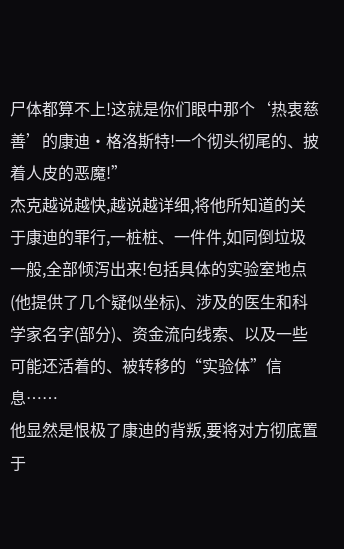尸体都算不上!这就是你们眼中那个‘热衷慈善’的康迪·格洛斯特!一个彻头彻尾的、披着人皮的恶魔!”
杰克越说越快,越说越详细,将他所知道的关于康迪的罪行,一桩桩、一件件,如同倒垃圾一般,全部倾泻出来!包括具体的实验室地点(他提供了几个疑似坐标)、涉及的医生和科学家名字(部分)、资金流向线索、以及一些可能还活着的、被转移的“实验体”信息……
他显然是恨极了康迪的背叛,要将对方彻底置于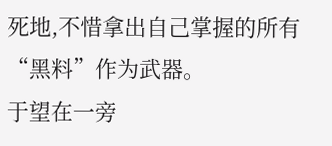死地,不惜拿出自己掌握的所有“黑料”作为武器。
于望在一旁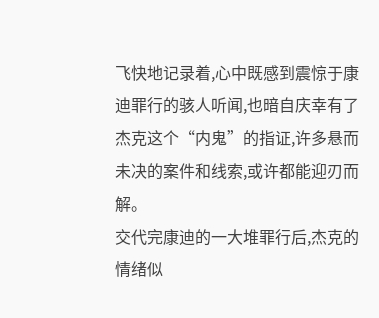飞快地记录着,心中既感到震惊于康迪罪行的骇人听闻,也暗自庆幸有了杰克这个“内鬼”的指证,许多悬而未决的案件和线索,或许都能迎刃而解。
交代完康迪的一大堆罪行后,杰克的情绪似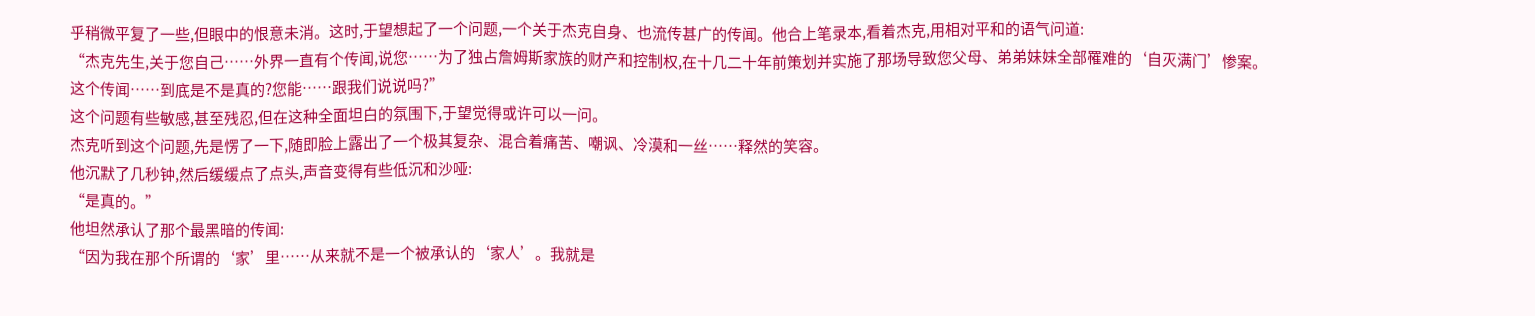乎稍微平复了一些,但眼中的恨意未消。这时,于望想起了一个问题,一个关于杰克自身、也流传甚广的传闻。他合上笔录本,看着杰克,用相对平和的语气问道:
“杰克先生,关于您自己……外界一直有个传闻,说您……为了独占詹姆斯家族的财产和控制权,在十几二十年前策划并实施了那场导致您父母、弟弟妹妹全部罹难的‘自灭满门’惨案。这个传闻……到底是不是真的?您能……跟我们说说吗?”
这个问题有些敏感,甚至残忍,但在这种全面坦白的氛围下,于望觉得或许可以一问。
杰克听到这个问题,先是愣了一下,随即脸上露出了一个极其复杂、混合着痛苦、嘲讽、冷漠和一丝……释然的笑容。
他沉默了几秒钟,然后缓缓点了点头,声音变得有些低沉和沙哑:
“是真的。”
他坦然承认了那个最黑暗的传闻:
“因为我在那个所谓的‘家’里……从来就不是一个被承认的‘家人’。我就是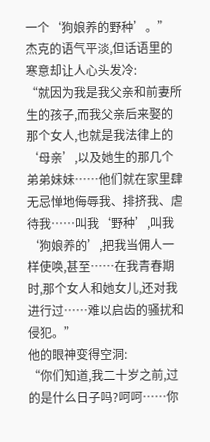一个‘狗娘养的野种’。”
杰克的语气平淡,但话语里的寒意却让人心头发冷:
“就因为我是我父亲和前妻所生的孩子,而我父亲后来娶的那个女人,也就是我法律上的‘母亲’,以及她生的那几个弟弟妹妹……他们就在家里肆无忌惮地侮辱我、排挤我、虐待我……叫我‘野种’,叫我‘狗娘养的’,把我当佣人一样使唤,甚至……在我青春期时,那个女人和她女儿,还对我进行过……难以启齿的骚扰和侵犯。”
他的眼神变得空洞:
“你们知道,我二十岁之前,过的是什么日子吗?呵呵……你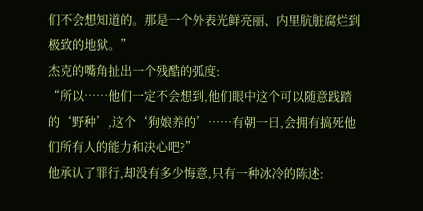们不会想知道的。那是一个外表光鲜亮丽、内里肮脏腐烂到极致的地狱。”
杰克的嘴角扯出一个残酷的弧度:
“所以……他们一定不会想到,他们眼中这个可以随意践踏的‘野种’,这个‘狗娘养的’……有朝一日,会拥有搞死他们所有人的能力和决心吧?”
他承认了罪行,却没有多少悔意,只有一种冰冷的陈述: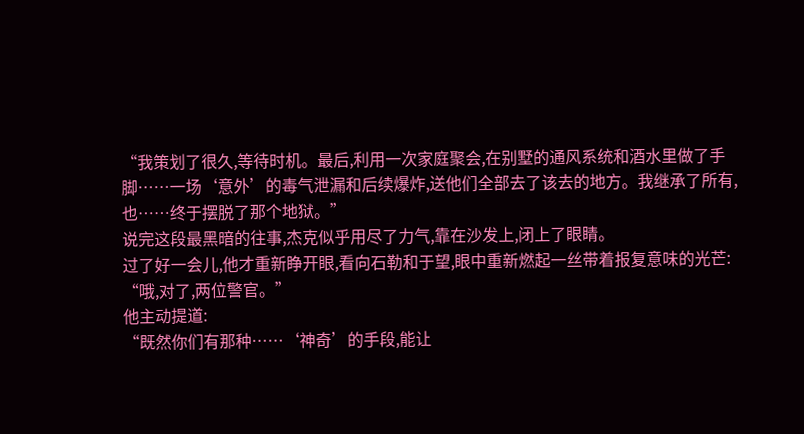“我策划了很久,等待时机。最后,利用一次家庭聚会,在别墅的通风系统和酒水里做了手脚……一场‘意外’的毒气泄漏和后续爆炸,送他们全部去了该去的地方。我继承了所有,也……终于摆脱了那个地狱。”
说完这段最黑暗的往事,杰克似乎用尽了力气,靠在沙发上,闭上了眼睛。
过了好一会儿,他才重新睁开眼,看向石勒和于望,眼中重新燃起一丝带着报复意味的光芒:
“哦,对了,两位警官。”
他主动提道:
“既然你们有那种……‘神奇’的手段,能让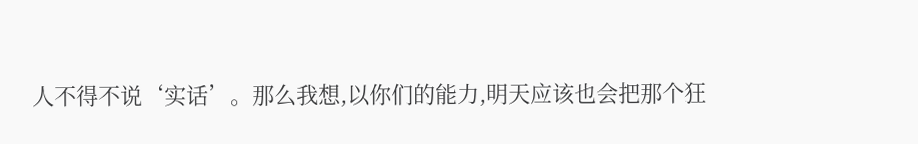人不得不说‘实话’。那么我想,以你们的能力,明天应该也会把那个狂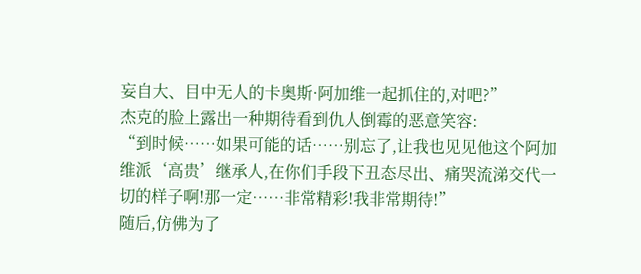妄自大、目中无人的卡奥斯·阿加维一起抓住的,对吧?”
杰克的脸上露出一种期待看到仇人倒霉的恶意笑容:
“到时候……如果可能的话……别忘了,让我也见见他这个阿加维派‘高贵’继承人,在你们手段下丑态尽出、痛哭流涕交代一切的样子啊!那一定……非常精彩!我非常期待!”
随后,仿佛为了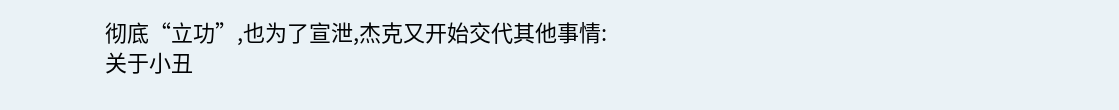彻底“立功”,也为了宣泄,杰克又开始交代其他事情:
关于小丑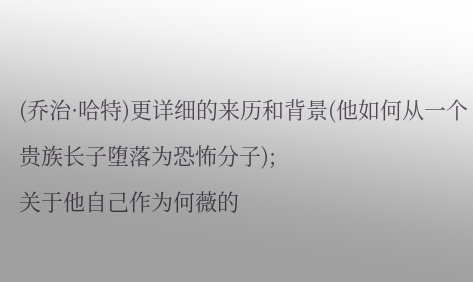(乔治·哈特)更详细的来历和背景(他如何从一个贵族长子堕落为恐怖分子);
关于他自己作为何薇的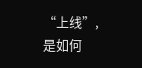“上线”,是如何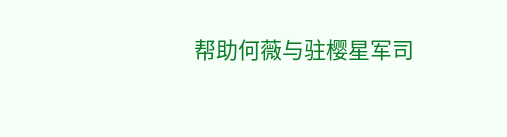帮助何薇与驻樱星军司